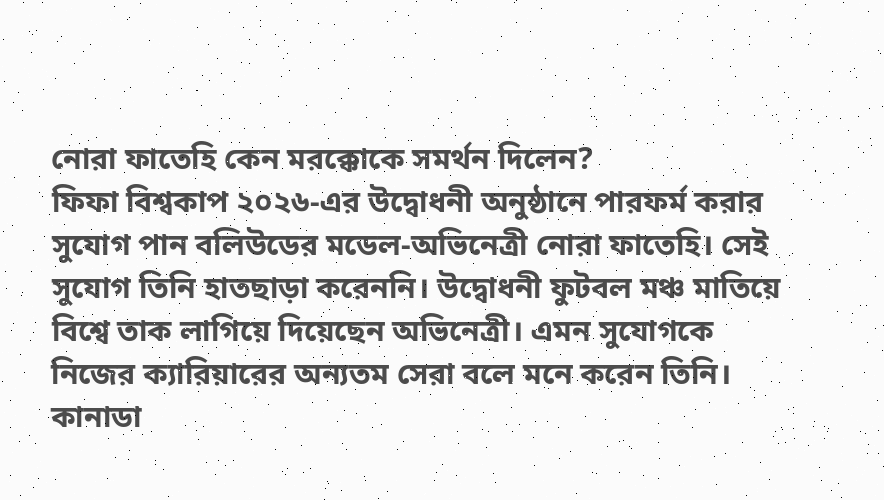নোরা ফাতেহি কেন মরক্কোকে সমর্থন দিলেন?
ফিফা বিশ্বকাপ ২০২৬-এর উদ্বোধনী অনুষ্ঠানে পারফর্ম করার সুযোগ পান বলিউডের মডেল-অভিনেত্রী নোরা ফাতেহি। সেই সুযোগ তিনি হাতছাড়া করেননি। উদ্বোধনী ফুটবল মঞ্চ মাতিয়ে বিশ্বে তাক লাগিয়ে দিয়েছেন অভিনেত্রী। এমন সুযোগকে নিজের ক্যারিয়ারের অন্যতম সেরা বলে মনে করেন তিনি।
কানাডা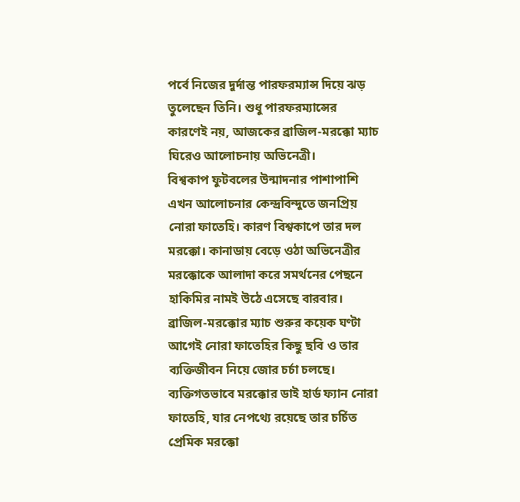পর্বে নিজের দুর্দান্ত পারফরম্যান্স দিয়ে ঝড় তুলেছেন তিনি। শুধু পারফরম্যান্সের কারণেই নয়, আজকের ব্রাজিল-মরক্কো ম্যাচ ঘিরেও আলোচনায় অভিনেত্রী।
বিশ্বকাপ ফুটবলের উন্মাদনার পাশাপাশি এখন আলোচনার কেন্দ্রবিন্দুতে জনপ্রিয় নোরা ফাতেহি। কারণ বিশ্বকাপে তার দল মরক্কো। কানাডায় বেড়ে ওঠা অভিনেত্রীর মরক্কোকে আলাদা করে সমর্থনের পেছনে হাকিমির নামই উঠে এসেছে বারবার।
ব্রাজিল-মরক্কোর ম্যাচ শুরুর কয়েক ঘণ্টা আগেই নোরা ফাতেহির কিছু ছবি ও তার ব্যক্তিজীবন নিয়ে জোর চর্চা চলছে। ব্যক্তিগতভাবে মরক্কোর ডাই হার্ড ফ্যান নোরা ফাতেহি, যার নেপথ্যে রয়েছে তার চর্চিত প্রেমিক মরক্কো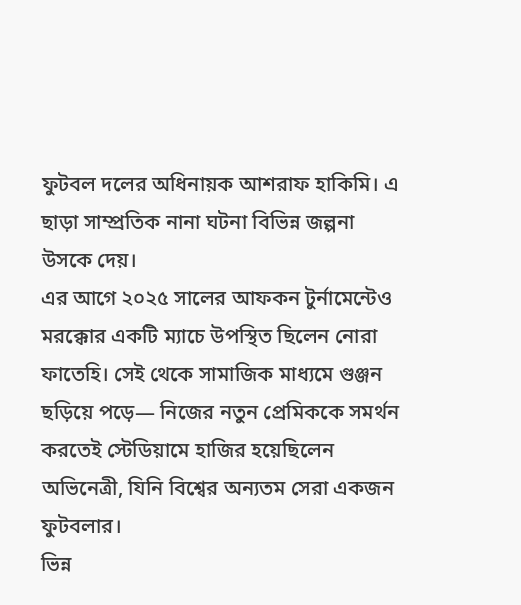ফুটবল দলের অধিনায়ক আশরাফ হাকিমি। এ ছাড়া সাম্প্রতিক নানা ঘটনা বিভিন্ন জল্পনা উসকে দেয়।
এর আগে ২০২৫ সালের আফকন টুর্নামেন্টেও মরক্কোর একটি ম্যাচে উপস্থিত ছিলেন নোরা ফাতেহি। সেই থেকে সামাজিক মাধ্যমে গুঞ্জন ছড়িয়ে পড়ে— নিজের নতুন প্রেমিককে সমর্থন করতেই স্টেডিয়ামে হাজির হয়েছিলেন অভিনেত্রী, যিনি বিশ্বের অন্যতম সেরা একজন ফুটবলার।
ভিন্ন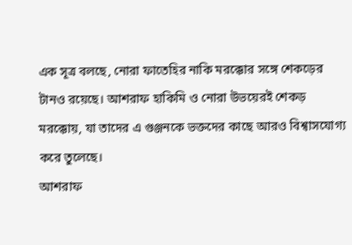এক সূত্র বলছে, নোরা ফাতেহির নাকি মরক্কোর সঙ্গে শেকড়ের টানও রয়েছে। আশরাফ হাকিমি ও নোরা উভয়েরই শেকড় মরক্কোয়, যা তাদের এ গুঞ্জনকে ভক্তদের কাছে আরও বিশ্বাসযোগ্য করে তুলেছে।
আশরাফ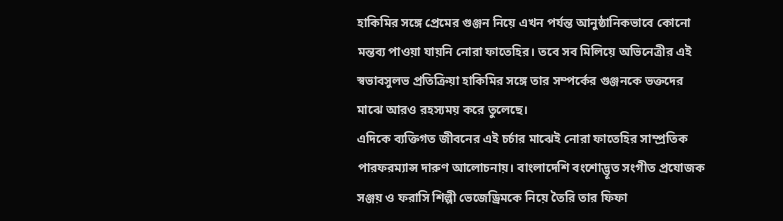হাকিমির সঙ্গে প্রেমের গুঞ্জন নিয়ে এখন পর্যন্ত আনুষ্ঠানিকভাবে কোনো মন্তব্য পাওয়া যায়নি নোরা ফাতেহির। তবে সব মিলিয়ে অভিনেত্রীর এই স্বভাবসুলভ প্রতিক্রিয়া হাকিমির সঙ্গে তার সম্পর্কের গুঞ্জনকে ভক্তদের মাঝে আরও রহস্যময় করে তুলেছে।
এদিকে ব্যক্তিগত জীবনের এই চর্চার মাঝেই নোরা ফাতেহির সাম্প্রতিক পারফরম্যান্স দারুণ আলোচনায়। বাংলাদেশি বংশোদ্ভূত সংগীত প্রযোজক সঞ্জয় ও ফরাসি শিল্পী ভেজেড্রিমকে নিয়ে তৈরি তার ফিফা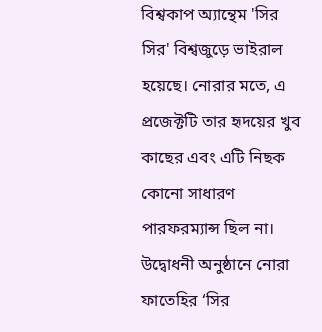বিশ্বকাপ অ্যান্থেম 'সির সির' বিশ্বজুড়ে ভাইরাল হয়েছে। নোরার মতে, এ প্রজেক্টটি তার হৃদয়ের খুব কাছের এবং এটি নিছক কোনো সাধারণ পারফরম্যান্স ছিল না।
উদ্বোধনী অনুষ্ঠানে নোরা ফাতেহির ‘সির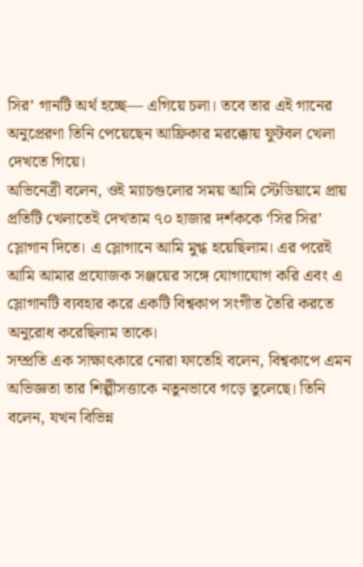সির’ গানটি অর্থ হচ্ছে— এগিয়ে চলা। তবে তার এই গানের অনুপ্রেরণা তিনি পেয়েছেন আফ্রিকার মরক্কোয় ফুটবল খেলা দেখতে গিয়ে।
অভিনেত্রী বলেন, ওই ম্যাচগুলোর সময় আমি স্টেডিয়ামে প্রায় প্রতিটি খেলাতেই দেখতাম ৭০ হাজার দর্শককে ‘সির সির’ স্লোগান দিতে। এ স্লোগানে আমি মুগ্ধ হয়েছিলাম। এর পরেই আমি আমার প্রযোজক সঞ্জয়ের সঙ্গে যোগাযোগ করি এবং এ স্লোগানটি ব্যবহার করে একটি বিশ্বকাপ সংগীত তৈরি করতে অনুরোধ করেছিলাম তাকে।
সম্প্রতি এক সাক্ষাৎকারে নোরা ফাতেহি বলেন, বিশ্বকাপে এমন অভিজ্ঞতা তার শিল্পীসত্তাকে নতুনভাবে গড়ে তুলেছে। তিনি বলেন, যখন বিভিন্ন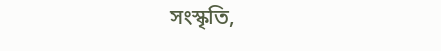সংস্কৃতি,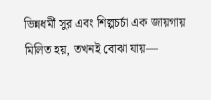ভিন্নধর্মী সুর এবং শিল্পচর্চা এক জায়গায় মিলিত হয়, তখনই বোঝা যায়—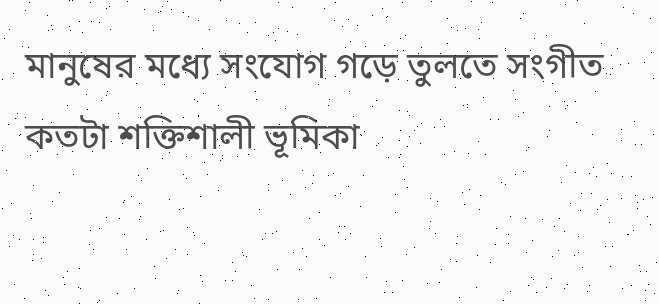মানুষের মধ্যে সংযোগ গড়ে তুলতে সংগীত কতটা শক্তিশালী ভূমিকা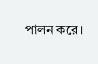পালন করে।